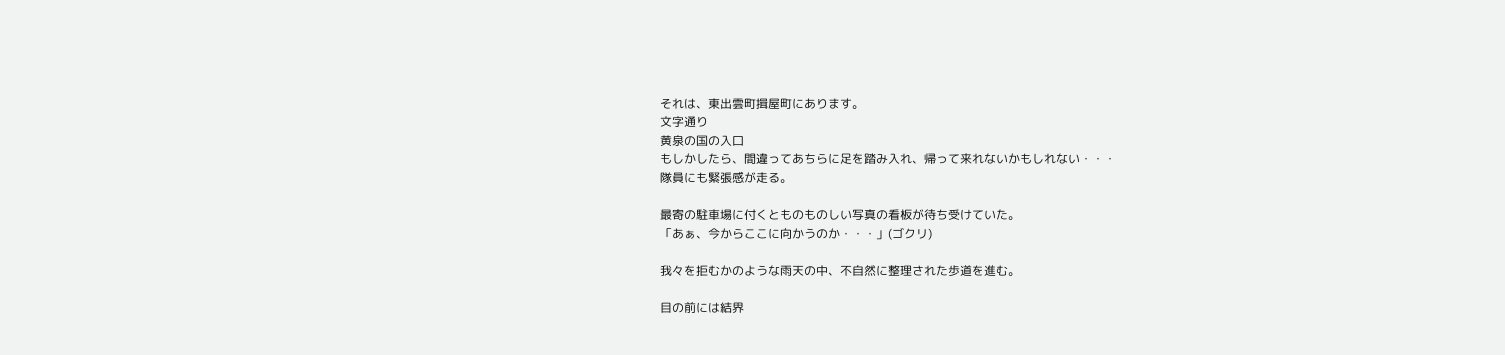それは、東出雲町揖屋町にあります。
文字通り
黄泉の国の入口
もしかしたら、間違ってあちらに足を踏み入れ、帰って来れないかもしれない・・・
隊員にも緊張感が走る。

最寄の駐車場に付くとものものしい写真の看板が待ち受けていた。
「あぁ、今からここに向かうのか・・・」(ゴクリ)

我々を拒むかのような雨天の中、不自然に整理された歩道を進む。

目の前には結界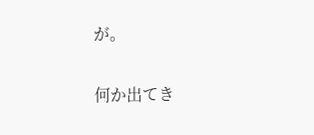が。

何か出てき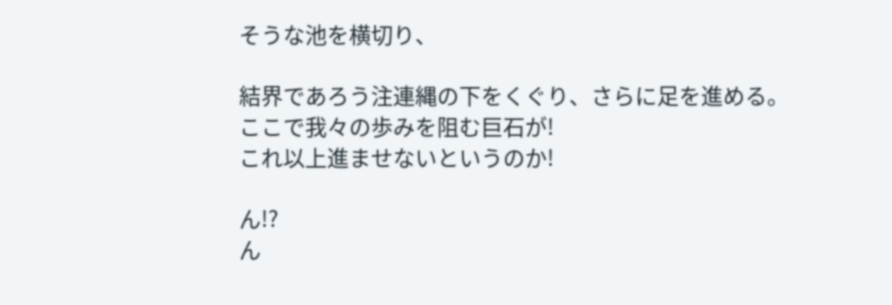そうな池を横切り、

結界であろう注連縄の下をくぐり、さらに足を進める。
ここで我々の歩みを阻む巨石が!
これ以上進ませないというのか!

ん!?
ん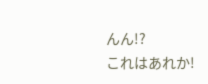んん!?
これはあれか!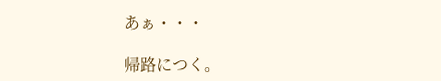あぁ・・・

帰路につく。